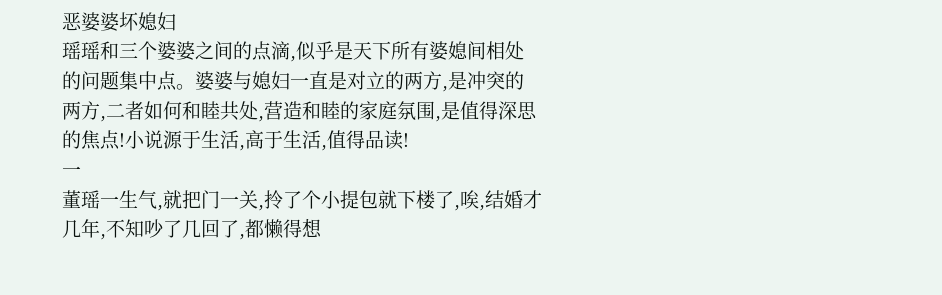恶婆婆坏媳妇
瑶瑶和三个婆婆之间的点滴,似乎是天下所有婆媳间相处的问题集中点。婆婆与媳妇一直是对立的两方,是冲突的两方,二者如何和睦共处,营造和睦的家庭氛围,是值得深思的焦点!小说源于生活,高于生活,值得品读!
一
董瑶一生气,就把门一关,拎了个小提包就下楼了,唉,结婚才几年,不知吵了几回了,都懒得想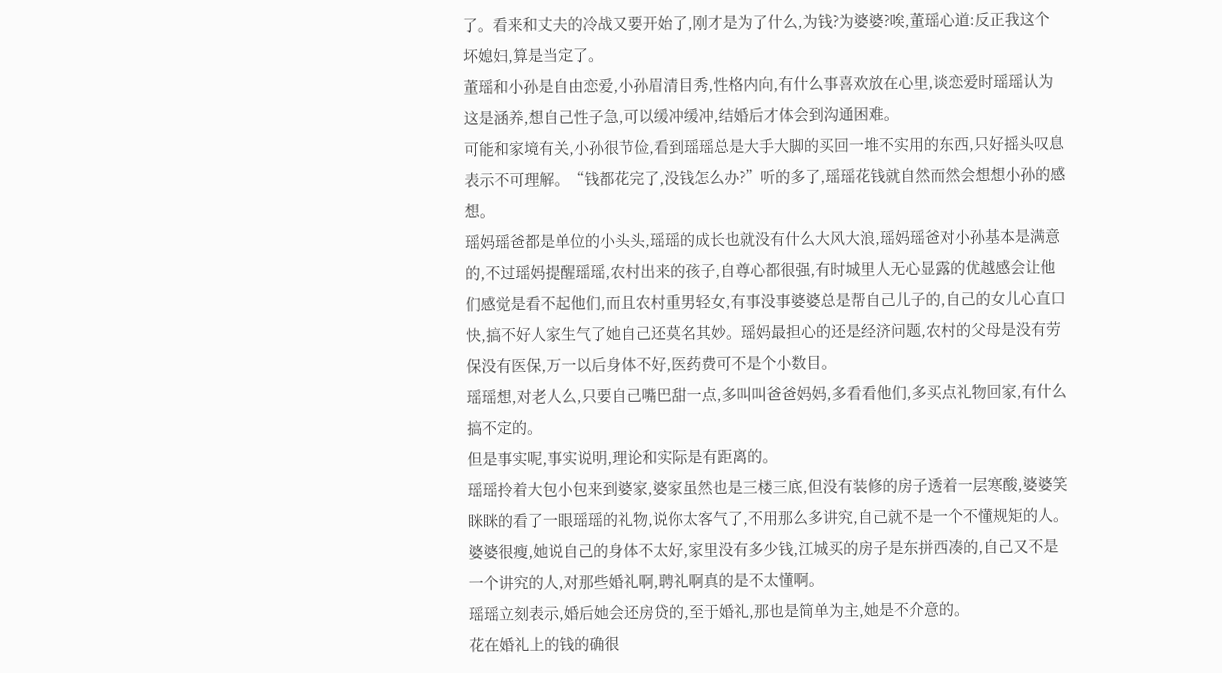了。看来和丈夫的冷战又要开始了,刚才是为了什么,为钱?为婆婆?唉,董瑶心道:反正我这个坏媳妇,算是当定了。
董瑶和小孙是自由恋爱,小孙眉清目秀,性格内向,有什么事喜欢放在心里,谈恋爱时瑶瑶认为这是涵养,想自己性子急,可以缓冲缓冲,结婚后才体会到沟通困难。
可能和家境有关,小孙很节俭,看到瑶瑶总是大手大脚的买回一堆不实用的东西,只好摇头叹息表示不可理解。“钱都花完了,没钱怎么办?”听的多了,瑶瑶花钱就自然而然会想想小孙的感想。
瑶妈瑶爸都是单位的小头头,瑶瑶的成长也就没有什么大风大浪,瑶妈瑶爸对小孙基本是满意的,不过瑶妈提醒瑶瑶,农村出来的孩子,自尊心都很强,有时城里人无心显露的优越感会让他们感觉是看不起他们,而且农村重男轻女,有事没事婆婆总是帮自己儿子的,自己的女儿心直口快,搞不好人家生气了她自己还莫名其妙。瑶妈最担心的还是经济问题,农村的父母是没有劳保没有医保,万一以后身体不好,医药费可不是个小数目。
瑶瑶想,对老人么,只要自己嘴巴甜一点,多叫叫爸爸妈妈,多看看他们,多买点礼物回家,有什么搞不定的。
但是事实呢,事实说明,理论和实际是有距离的。
瑶瑶拎着大包小包来到婆家,婆家虽然也是三楼三底,但没有装修的房子透着一层寒酸,婆婆笑眯眯的看了一眼瑶瑶的礼物,说你太客气了,不用那么多讲究,自己就不是一个不懂规矩的人。
婆婆很瘦,她说自己的身体不太好,家里没有多少钱,江城买的房子是东拼西凑的,自己又不是一个讲究的人,对那些婚礼啊,聘礼啊真的是不太懂啊。
瑶瑶立刻表示,婚后她会还房贷的,至于婚礼,那也是简单为主,她是不介意的。
花在婚礼上的钱的确很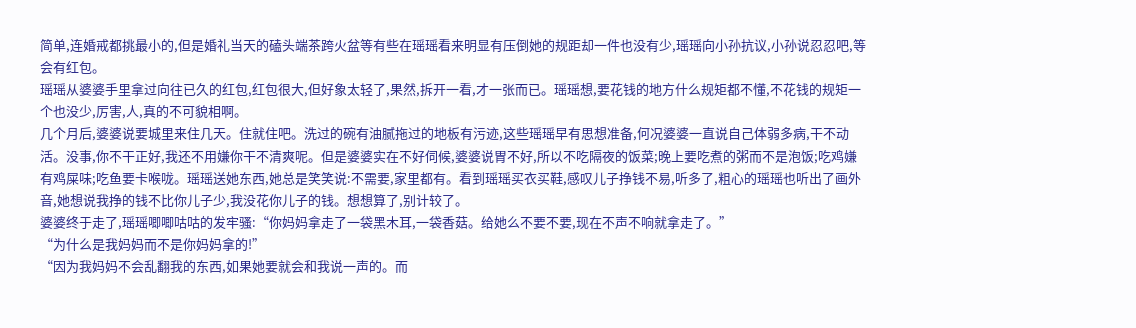简单,连婚戒都挑最小的,但是婚礼当天的磕头端茶跨火盆等有些在瑶瑶看来明显有压倒她的规距却一件也没有少,瑶瑶向小孙抗议,小孙说忍忍吧,等会有红包。
瑶瑶从婆婆手里拿过向往已久的红包,红包很大,但好象太轻了,果然,拆开一看,才一张而已。瑶瑶想,要花钱的地方什么规矩都不懂,不花钱的规矩一个也没少,厉害,人,真的不可貌相啊。
几个月后,婆婆说要城里来住几天。住就住吧。洗过的碗有油腻拖过的地板有污迹,这些瑶瑶早有思想准备,何况婆婆一直说自己体弱多病,干不动活。没事,你不干正好,我还不用嫌你干不清爽呢。但是婆婆实在不好伺候,婆婆说胃不好,所以不吃隔夜的饭菜;晚上要吃煮的粥而不是泡饭;吃鸡嫌有鸡屎味;吃鱼要卡喉咙。瑶瑶送她东西,她总是笑笑说:不需要,家里都有。看到瑶瑶买衣买鞋,感叹儿子挣钱不易,听多了,粗心的瑶瑶也听出了画外音,她想说我挣的钱不比你儿子少,我没花你儿子的钱。想想算了,别计较了。
婆婆终于走了,瑶瑶唧唧咕咕的发牢骚:“你妈妈拿走了一袋黑木耳,一袋香菇。给她么不要不要,现在不声不响就拿走了。”
“为什么是我妈妈而不是你妈妈拿的!”
“因为我妈妈不会乱翻我的东西,如果她要就会和我说一声的。而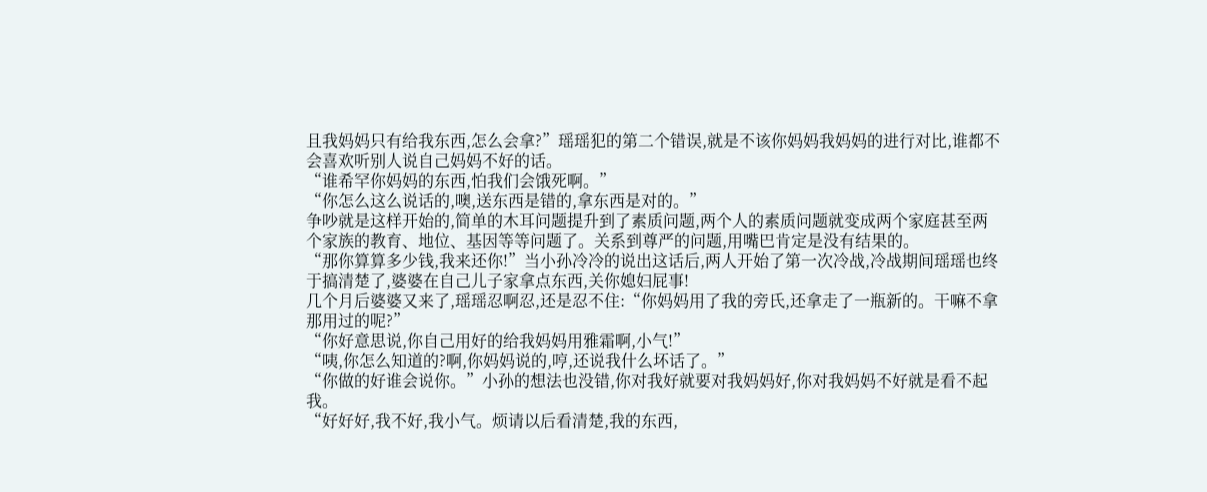且我妈妈只有给我东西,怎么会拿?”瑶瑶犯的第二个错误,就是不该你妈妈我妈妈的进行对比,谁都不会喜欢听别人说自己妈妈不好的话。
“谁希罕你妈妈的东西,怕我们会饿死啊。”
“你怎么这么说话的,噢,送东西是错的,拿东西是对的。”
争吵就是这样开始的,简单的木耳问题提升到了素质问题,两个人的素质问题就变成两个家庭甚至两个家族的教育、地位、基因等等问题了。关系到尊严的问题,用嘴巴肯定是没有结果的。
“那你算算多少钱,我来还你!”当小孙冷冷的说出这话后,两人开始了第一次冷战,冷战期间瑶瑶也终于搞清楚了,婆婆在自己儿子家拿点东西,关你媳妇屁事!
几个月后婆婆又来了,瑶瑶忍啊忍,还是忍不住:“你妈妈用了我的旁氏,还拿走了一瓶新的。干嘛不拿那用过的呢?”
“你好意思说,你自己用好的给我妈妈用雅霜啊,小气!”
“咦,你怎么知道的?啊,你妈妈说的,哼,还说我什么坏话了。”
“你做的好谁会说你。”小孙的想法也没错,你对我好就要对我妈妈好,你对我妈妈不好就是看不起我。
“好好好,我不好,我小气。烦请以后看清楚,我的东西,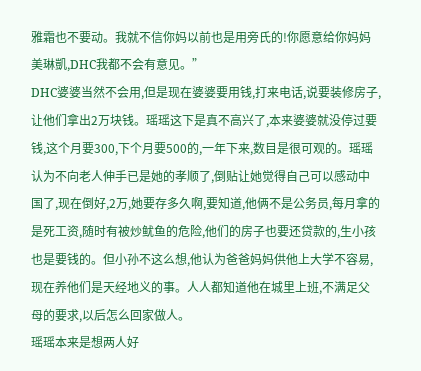雅霜也不要动。我就不信你妈以前也是用旁氏的!你愿意给你妈妈美琳凱,DHC我都不会有意见。”
DHC婆婆当然不会用,但是现在婆婆要用钱,打来电话,说要装修房子,让他们拿出2万块钱。瑶瑶这下是真不高兴了,本来婆婆就没停过要钱,这个月要300,下个月要500的,一年下来,数目是很可观的。瑶瑶认为不向老人伸手已是她的孝顺了,倒贴让她觉得自己可以感动中国了,现在倒好,2万,她要存多久啊,要知道,他俩不是公务员,每月拿的是死工资,随时有被炒鱿鱼的危险,他们的房子也要还贷款的,生小孩也是要钱的。但小孙不这么想,他认为爸爸妈妈供他上大学不容易,现在养他们是天经地义的事。人人都知道他在城里上班,不满足父母的要求,以后怎么回家做人。
瑶瑶本来是想两人好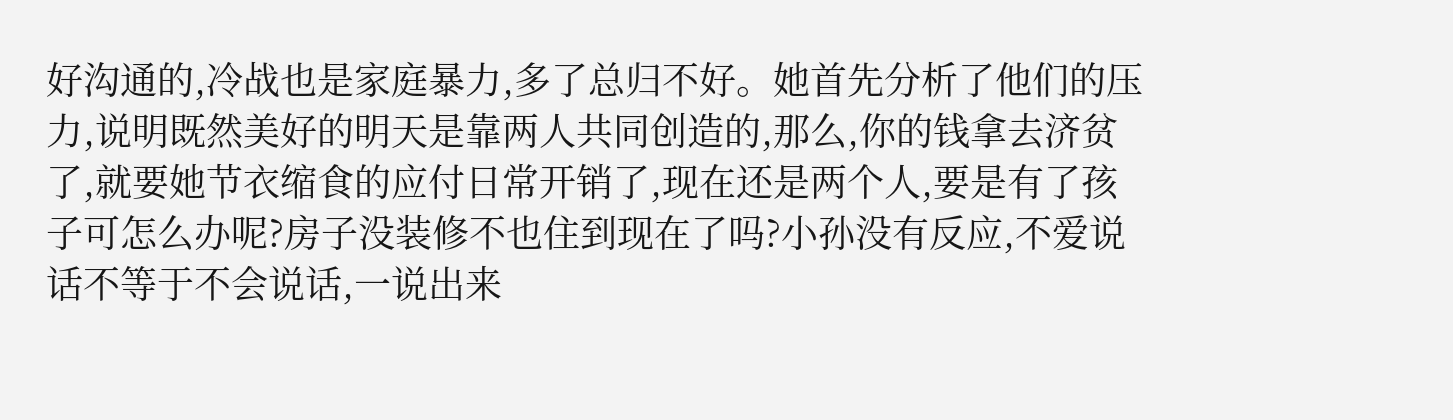好沟通的,冷战也是家庭暴力,多了总归不好。她首先分析了他们的压力,说明既然美好的明天是靠两人共同创造的,那么,你的钱拿去济贫了,就要她节衣缩食的应付日常开销了,现在还是两个人,要是有了孩子可怎么办呢?房子没装修不也住到现在了吗?小孙没有反应,不爱说话不等于不会说话,一说出来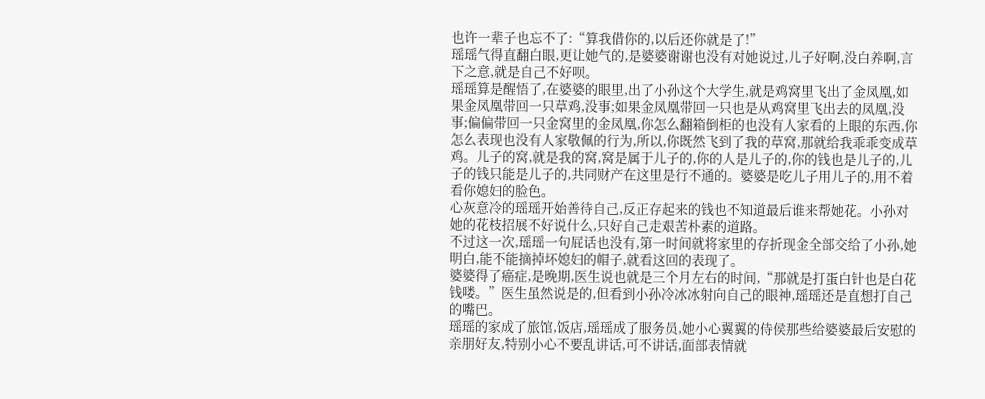也许一辈子也忘不了:“算我借你的,以后还你就是了!”
瑶瑶气得直翻白眼,更让她气的,是婆婆谢谢也没有对她说过,儿子好啊,没白养啊,言下之意,就是自己不好呗。
瑶瑶算是醒悟了,在婆婆的眼里,出了小孙这个大学生,就是鸡窝里飞出了金凤凰,如果金凤凰带回一只草鸡,没事;如果金凤凰带回一只也是从鸡窝里飞出去的凤凰,没事;偏偏带回一只金窝里的金凤凰,你怎么翻箱倒柜的也没有人家看的上眼的东西,你怎么表现也没有人家敬佩的行为,所以,你既然飞到了我的草窝,那就给我乖乖变成草鸡。儿子的窝,就是我的窝,窝是属于儿子的,你的人是儿子的,你的钱也是儿子的,儿子的钱只能是儿子的,共同财产在这里是行不通的。婆婆是吃儿子用儿子的,用不着看你媳妇的脸色。
心灰意冷的瑶瑶开始善待自己,反正存起来的钱也不知道最后谁来帮她花。小孙对她的花枝招展不好说什么,只好自己走艰苦朴素的道路。
不过这一次,瑶瑶一句屁话也没有,第一时间就将家里的存折现金全部交给了小孙,她明白,能不能摘掉坏媳妇的帽子,就看这回的表现了。
婆婆得了癌症,是晚期,医生说也就是三个月左右的时间,“那就是打蛋白针也是白花钱喽。”医生虽然说是的,但看到小孙冷冰冰射向自己的眼神,瑶瑶还是直想打自己的嘴巴。
瑶瑶的家成了旅馆,饭店,瑶瑶成了服务员,她小心翼翼的侍侯那些给婆婆最后安慰的亲朋好友,特别小心不要乱讲话,可不讲话,面部表情就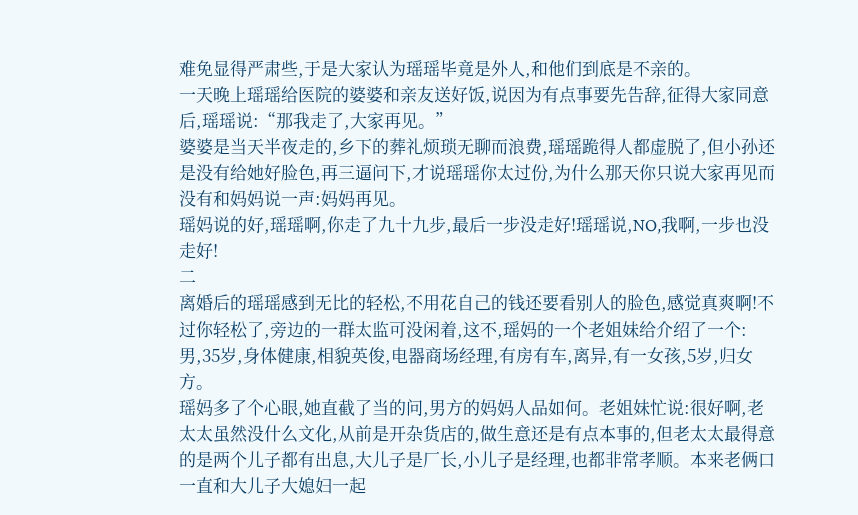难免显得严肃些,于是大家认为瑶瑶毕竟是外人,和他们到底是不亲的。
一天晚上瑶瑶给医院的婆婆和亲友送好饭,说因为有点事要先告辞,征得大家同意后,瑶瑶说:“那我走了,大家再见。”
婆婆是当天半夜走的,乡下的葬礼烦琐无聊而浪费,瑶瑶跪得人都虚脱了,但小孙还是没有给她好脸色,再三逼问下,才说瑶瑶你太过份,为什么那天你只说大家再见而没有和妈妈说一声:妈妈再见。
瑶妈说的好,瑶瑶啊,你走了九十九步,最后一步没走好!瑶瑶说,NO,我啊,一步也没走好!
二
离婚后的瑶瑶感到无比的轻松,不用花自己的钱还要看别人的脸色,感觉真爽啊!不过你轻松了,旁边的一群太监可没闲着,这不,瑶妈的一个老姐妹给介绍了一个:男,35岁,身体健康,相貌英俊,电器商场经理,有房有车,离异,有一女孩,5岁,归女方。
瑶妈多了个心眼,她直截了当的问,男方的妈妈人品如何。老姐妹忙说:很好啊,老太太虽然没什么文化,从前是开杂货店的,做生意还是有点本事的,但老太太最得意的是两个儿子都有出息,大儿子是厂长,小儿子是经理,也都非常孝顺。本来老俩口一直和大儿子大媳妇一起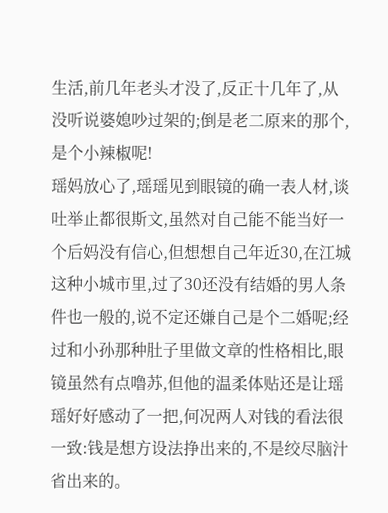生活,前几年老头才没了,反正十几年了,从没听说婆媳吵过架的;倒是老二原来的那个,是个小辣椒呢!
瑶妈放心了,瑶瑶见到眼镜的确一表人材,谈吐举止都很斯文,虽然对自己能不能当好一个后妈没有信心,但想想自己年近30,在江城这种小城市里,过了30还没有结婚的男人条件也一般的,说不定还嫌自己是个二婚呢;经过和小孙那种肚子里做文章的性格相比,眼镜虽然有点噜苏,但他的温柔体贴还是让瑶瑶好好感动了一把,何况两人对钱的看法很一致:钱是想方设法挣出来的,不是绞尽脑汁省出来的。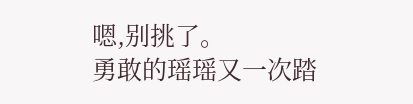嗯,别挑了。
勇敢的瑶瑶又一次踏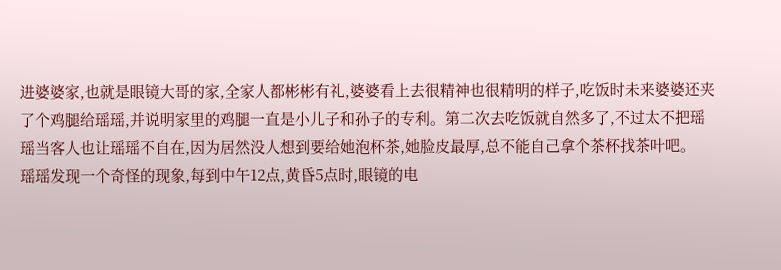进婆婆家,也就是眼镜大哥的家,全家人都彬彬有礼,婆婆看上去很精神也很精明的样子,吃饭时未来婆婆还夹了个鸡腿给瑶瑶,并说明家里的鸡腿一直是小儿子和孙子的专利。第二次去吃饭就自然多了,不过太不把瑶瑶当客人也让瑶瑶不自在,因为居然没人想到要给她泡杯茶,她脸皮最厚,总不能自己拿个茶杯找茶叶吧。
瑶瑶发现一个奇怪的现象,每到中午12点,黄昏5点时,眼镜的电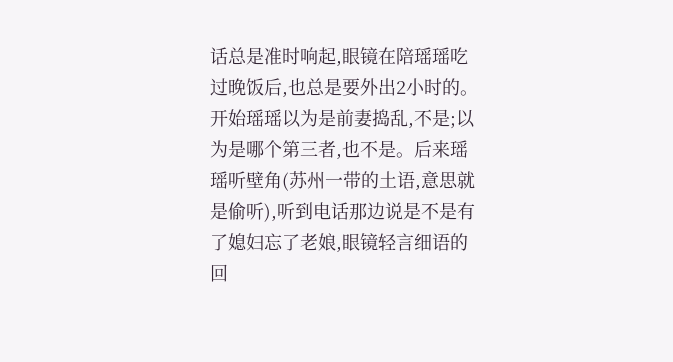话总是准时响起,眼镜在陪瑶瑶吃过晚饭后,也总是要外出2小时的。开始瑶瑶以为是前妻捣乱,不是;以为是哪个第三者,也不是。后来瑶瑶听壁角(苏州一带的土语,意思就是偷听),听到电话那边说是不是有了媳妇忘了老娘,眼镜轻言细语的回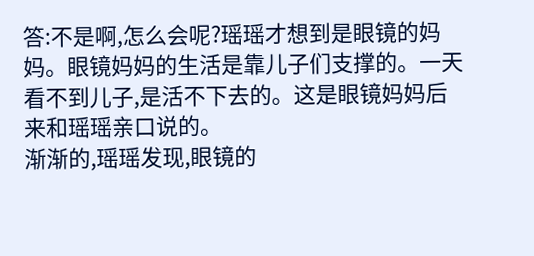答:不是啊,怎么会呢?瑶瑶才想到是眼镜的妈妈。眼镜妈妈的生活是靠儿子们支撑的。一天看不到儿子,是活不下去的。这是眼镜妈妈后来和瑶瑶亲口说的。
渐渐的,瑶瑶发现,眼镜的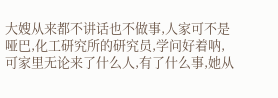大嫂从来都不讲话也不做事,人家可不是哑巴,化工研究所的研究员,学问好着呐,可家里无论来了什么人,有了什么事,她从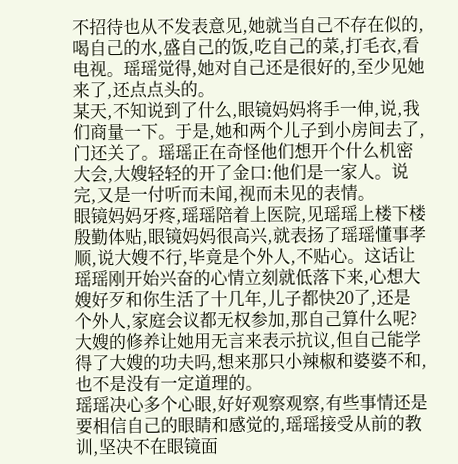不招待也从不发表意见,她就当自己不存在似的,喝自己的水,盛自己的饭,吃自己的菜,打毛衣,看电视。瑶瑶觉得,她对自己还是很好的,至少见她来了,还点点头的。
某天,不知说到了什么,眼镜妈妈将手一伸,说,我们商量一下。于是,她和两个儿子到小房间去了,门还关了。瑶瑶正在奇怪他们想开个什么机密大会,大嫂轻轻的开了金口:他们是一家人。说完,又是一付听而未闻,视而未见的表情。
眼镜妈妈牙疼,瑶瑶陪着上医院,见瑶瑶上楼下楼殷勤体贴,眼镜妈妈很高兴,就表扬了瑶瑶懂事孝顺,说大嫂不行,毕竟是个外人,不贴心。这话让瑶瑶刚开始兴奋的心情立刻就低落下来,心想大嫂好歹和你生活了十几年,儿子都快20了,还是个外人,家庭会议都无权参加,那自己算什么呢?大嫂的修养让她用无言来表示抗议,但自己能学得了大嫂的功夫吗,想来那只小辣椒和婆婆不和,也不是没有一定道理的。
瑶瑶决心多个心眼,好好观察观察,有些事情还是要相信自己的眼睛和感觉的,瑶瑶接受从前的教训,坚决不在眼镜面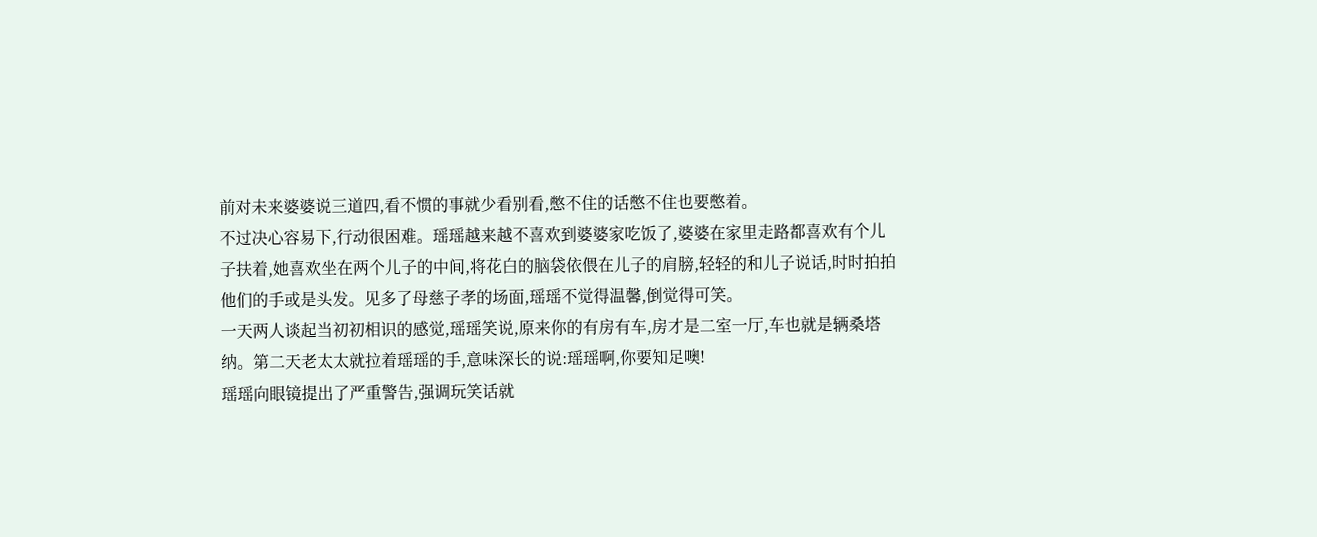前对未来婆婆说三道四,看不惯的事就少看别看,憋不住的话憋不住也要憋着。
不过决心容易下,行动很困难。瑶瑶越来越不喜欢到婆婆家吃饭了,婆婆在家里走路都喜欢有个儿子扶着,她喜欢坐在两个儿子的中间,将花白的脑袋依偎在儿子的肩膀,轻轻的和儿子说话,时时拍拍他们的手或是头发。见多了母慈子孝的场面,瑶瑶不觉得温馨,倒觉得可笑。
一天两人谈起当初初相识的感觉,瑶瑶笑说,原来你的有房有车,房才是二室一厅,车也就是辆桑塔纳。第二天老太太就拉着瑶瑶的手,意味深长的说:瑶瑶啊,你要知足噢!
瑶瑶向眼镜提出了严重警告,强调玩笑话就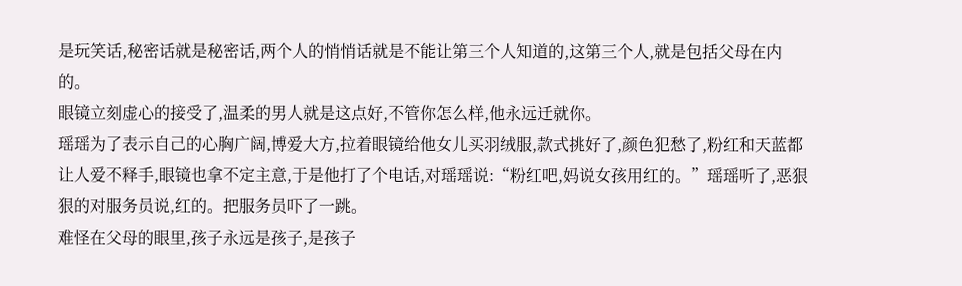是玩笑话,秘密话就是秘密话,两个人的悄悄话就是不能让第三个人知道的,这第三个人,就是包括父母在内的。
眼镜立刻虚心的接受了,温柔的男人就是这点好,不管你怎么样,他永远迁就你。
瑶瑶为了表示自己的心胸广阔,博爱大方,拉着眼镜给他女儿买羽绒服,款式挑好了,颜色犯愁了,粉红和天蓝都让人爱不释手,眼镜也拿不定主意,于是他打了个电话,对瑶瑶说:“粉红吧,妈说女孩用红的。”瑶瑶听了,恶狠狠的对服务员说,红的。把服务员吓了一跳。
难怪在父母的眼里,孩子永远是孩子,是孩子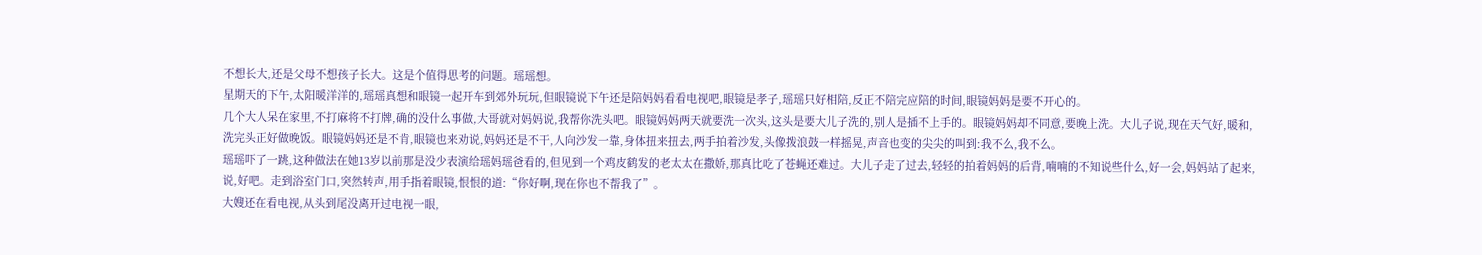不想长大,还是父母不想孩子长大。这是个值得思考的问题。瑶瑶想。
星期天的下午,太阳暖洋洋的,瑶瑶真想和眼镜一起开车到郊外玩玩,但眼镜说下午还是陪妈妈看看电视吧,眼镜是孝子,瑶瑶只好相陪,反正不陪完应陪的时间,眼镜妈妈是要不开心的。
几个大人呆在家里,不打麻将不打牌,确的没什么事做,大哥就对妈妈说,我帮你洗头吧。眼镜妈妈两天就要洗一次头,这头是要大儿子洗的,别人是插不上手的。眼镜妈妈却不同意,要晚上洗。大儿子说,现在天气好,暖和,洗完头正好做晚饭。眼镜妈妈还是不肯,眼镜也来劝说,妈妈还是不干,人向沙发一靠,身体扭来扭去,两手拍着沙发,头像拨浪鼓一样摇晃,声音也变的尖尖的叫到:我不么,我不么。
瑶瑶吓了一跳,这种做法在她13岁以前那是没少表演给瑶妈瑶爸看的,但见到一个鸡皮鹤发的老太太在撒娇,那真比吃了苍蝇还难过。大儿子走了过去,轻轻的拍着妈妈的后背,喃喃的不知说些什么,好一会,妈妈站了起来,说,好吧。走到浴室门口,突然转声,用手指着眼镜,恨恨的道:“你好啊,现在你也不帮我了”。
大嫂还在看电视,从头到尾没离开过电视一眼,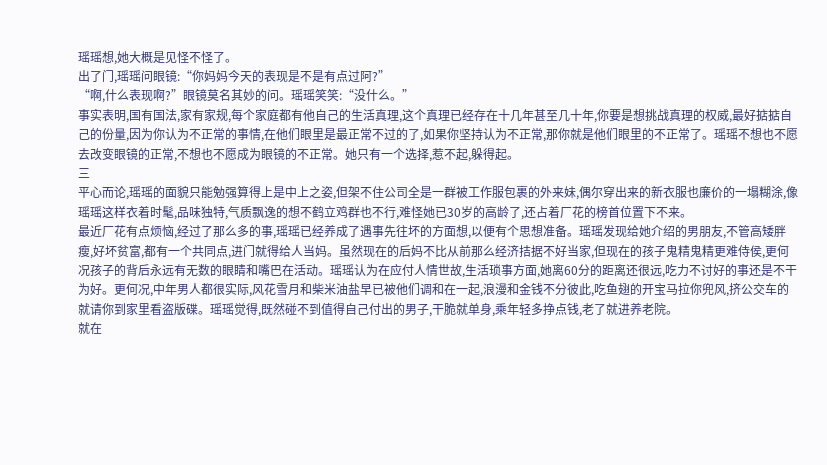瑶瑶想,她大概是见怪不怪了。
出了门,瑶瑶问眼镜:“你妈妈今天的表现是不是有点过阿?”
“啊,什么表现啊?”眼镜莫名其妙的问。瑶瑶笑笑:“没什么。”
事实表明,国有国法,家有家规,每个家庭都有他自己的生活真理,这个真理已经存在十几年甚至几十年,你要是想挑战真理的权威,最好掂掂自己的份量,因为你认为不正常的事情,在他们眼里是最正常不过的了,如果你坚持认为不正常,那你就是他们眼里的不正常了。瑶瑶不想也不愿去改变眼镜的正常,不想也不愿成为眼镜的不正常。她只有一个选择,惹不起,躲得起。
三
平心而论,瑶瑶的面貌只能勉强算得上是中上之姿,但架不住公司全是一群被工作服包裹的外来妹,偶尔穿出来的新衣服也廉价的一塌糊涂,像瑶瑶这样衣着时髦,品味独特,气质飘逸的想不鹤立鸡群也不行,难怪她已30岁的高龄了,还占着厂花的榜首位置下不来。
最近厂花有点烦恼,经过了那么多的事,瑶瑶已经养成了遇事先往坏的方面想,以便有个思想准备。瑶瑶发现给她介绍的男朋友,不管高矮胖瘦,好坏贫富,都有一个共同点,进门就得给人当妈。虽然现在的后妈不比从前那么经济拮据不好当家,但现在的孩子鬼精鬼精更难侍侯,更何况孩子的背后永远有无数的眼睛和嘴巴在活动。瑶瑶认为在应付人情世故,生活琐事方面,她离60分的距离还很远,吃力不讨好的事还是不干为好。更何况,中年男人都很实际,风花雪月和柴米油盐早已被他们调和在一起,浪漫和金钱不分彼此,吃鱼翅的开宝马拉你兜风,挤公交车的就请你到家里看盗版碟。瑶瑶觉得,既然碰不到值得自己付出的男子,干脆就单身,乘年轻多挣点钱,老了就进养老院。
就在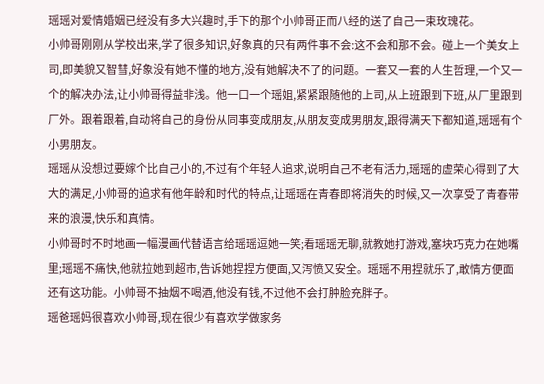瑶瑶对爱情婚姻已经没有多大兴趣时,手下的那个小帅哥正而八经的送了自己一束玫瑰花。
小帅哥刚刚从学校出来,学了很多知识,好象真的只有两件事不会:这不会和那不会。碰上一个美女上司,即美貌又智彗,好象没有她不懂的地方,没有她解决不了的问题。一套又一套的人生哲理,一个又一个的解决办法,让小帅哥得益非浅。他一口一个瑶姐,紧紧跟随他的上司,从上班跟到下班,从厂里跟到厂外。跟着跟着,自动将自己的身份从同事变成朋友,从朋友变成男朋友,跟得满天下都知道,瑶瑶有个小男朋友。
瑶瑶从没想过要嫁个比自己小的,不过有个年轻人追求,说明自己不老有活力,瑶瑶的虚荣心得到了大大的满足,小帅哥的追求有他年龄和时代的特点,让瑶瑶在青春即将消失的时候,又一次享受了青春带来的浪漫,快乐和真情。
小帅哥时不时地画一幅漫画代替语言给瑶瑶逗她一笑;看瑶瑶无聊,就教她打游戏,塞块巧克力在她嘴里;瑶瑶不痛快,他就拉她到超市,告诉她捏捏方便面,又泻愤又安全。瑶瑶不用捏就乐了,敢情方便面还有这功能。小帅哥不抽烟不喝酒,他没有钱,不过他不会打肿脸充胖子。
瑶爸瑶妈很喜欢小帅哥,现在很少有喜欢学做家务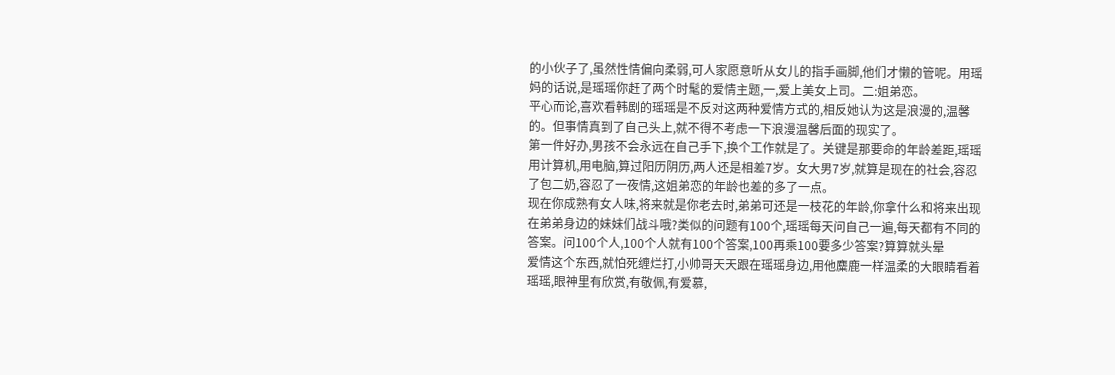的小伙子了,虽然性情偏向柔弱,可人家愿意听从女儿的指手画脚,他们才懒的管呢。用瑶妈的话说,是瑶瑶你赶了两个时髦的爱情主题,一,爱上美女上司。二:姐弟恋。
平心而论,喜欢看韩剧的瑶瑶是不反对这两种爱情方式的,相反她认为这是浪漫的,温馨的。但事情真到了自己头上,就不得不考虑一下浪漫温馨后面的现实了。
第一件好办,男孩不会永远在自己手下,换个工作就是了。关键是那要命的年龄差距,瑶瑶用计算机,用电脑,算过阳历阴历,两人还是相差7岁。女大男7岁,就算是现在的社会,容忍了包二奶,容忍了一夜情,这姐弟恋的年龄也差的多了一点。
现在你成熟有女人味,将来就是你老去时,弟弟可还是一枝花的年龄,你拿什么和将来出现在弟弟身边的妹妹们战斗哦?类似的问题有100个,瑶瑶每天问自己一遍,每天都有不同的答案。问100个人,100个人就有100个答案,100再乘100要多少答案?算算就头晕
爱情这个东西,就怕死缠烂打,小帅哥天天跟在瑶瑶身边,用他麋鹿一样温柔的大眼睛看着瑶瑶,眼神里有欣赏,有敬佩,有爱慕,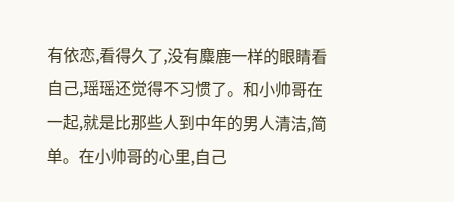有依恋,看得久了,没有麋鹿一样的眼睛看自己,瑶瑶还觉得不习惯了。和小帅哥在一起,就是比那些人到中年的男人清洁,简单。在小帅哥的心里,自己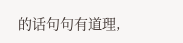的话句句有道理,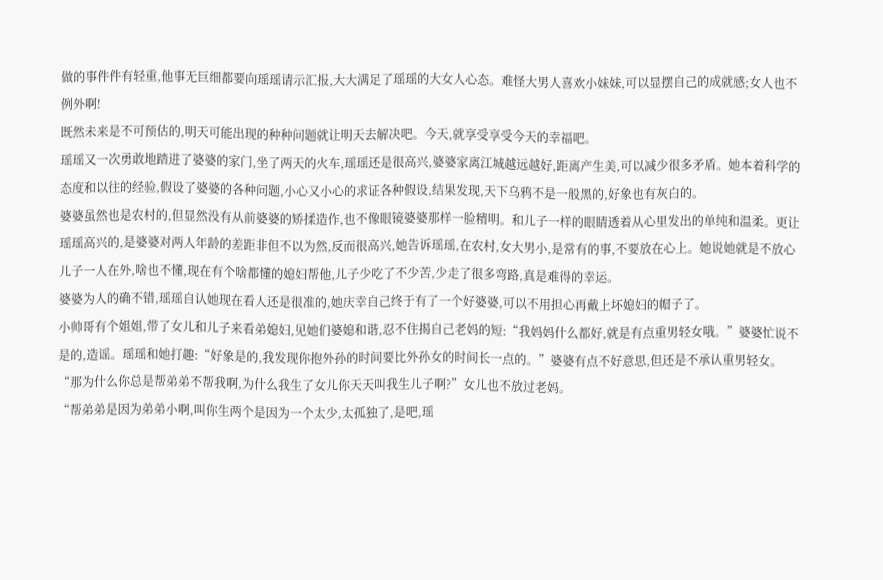做的事件件有轻重,他事无巨细都要向瑶瑶请示汇报,大大满足了瑶瑶的大女人心态。难怪大男人喜欢小妹妹,可以显摆自己的成就感;女人也不例外啊!
既然未来是不可预估的,明天可能出现的种种问题就让明天去解决吧。今天,就享受享受今天的幸福吧。
瑶瑶又一次勇敢地踏进了婆婆的家门,坐了两天的火车,瑶瑶还是很高兴,婆婆家离江城越远越好,距离产生美,可以减少很多矛盾。她本着科学的态度和以往的经验,假设了婆婆的各种问题,小心又小心的求证各种假设,结果发现,天下乌鸦不是一般黑的,好象也有灰白的。
婆婆虽然也是农村的,但显然没有从前婆婆的矫揉造作,也不像眼镜婆婆那样一脸精明。和儿子一样的眼睛透着从心里发出的单纯和温柔。更让瑶瑶高兴的,是婆婆对两人年龄的差距非但不以为然,反而很高兴,她告诉瑶瑶,在农村,女大男小,是常有的事,不要放在心上。她说她就是不放心儿子一人在外,啥也不懂,现在有个啥都懂的媳妇帮他,儿子少吃了不少苦,少走了很多弯路,真是难得的幸运。
婆婆为人的确不错,瑶瑶自认她现在看人还是很准的,她庆幸自己终于有了一个好婆婆,可以不用担心再戴上坏媳妇的帽子了。
小帅哥有个姐姐,带了女儿和儿子来看弟媳妇,见她们婆媳和谐,忍不住揭自己老妈的短:“我妈妈什么都好,就是有点重男轻女哦。”婆婆忙说不是的,造谣。瑶瑶和她打趣:“好象是的,我发现你抱外孙的时间要比外孙女的时间长一点的。”婆婆有点不好意思,但还是不承认重男轻女。
“那为什么你总是帮弟弟不帮我啊,为什么我生了女儿你天天叫我生儿子啊?”女儿也不放过老妈。
“帮弟弟是因为弟弟小啊,叫你生两个是因为一个太少,太孤独了,是吧,瑶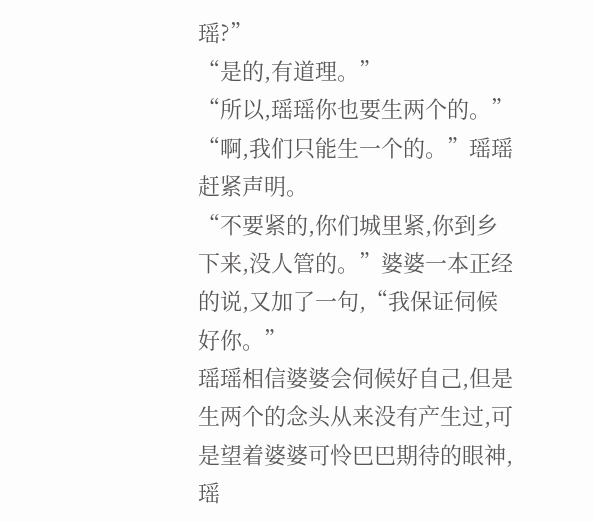瑶?”
“是的,有道理。”
“所以,瑶瑶你也要生两个的。”
“啊,我们只能生一个的。”瑶瑶赶紧声明。
“不要紧的,你们城里紧,你到乡下来,没人管的。”婆婆一本正经的说,又加了一句,“我保证伺候好你。”
瑶瑶相信婆婆会伺候好自己,但是生两个的念头从来没有产生过,可是望着婆婆可怜巴巴期待的眼神,瑶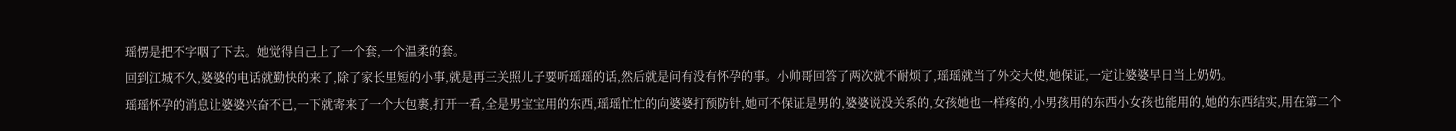瑶愣是把不字咽了下去。她觉得自己上了一个套,一个温柔的套。
回到江城不久,婆婆的电话就勤快的来了,除了家长里短的小事,就是再三关照儿子要听瑶瑶的话,然后就是问有没有怀孕的事。小帅哥回答了两次就不耐烦了,瑶瑶就当了外交大使,她保证,一定让婆婆早日当上奶奶。
瑶瑶怀孕的消息让婆婆兴奋不已,一下就寄来了一个大包裹,打开一看,全是男宝宝用的东西,瑶瑶忙忙的向婆婆打预防针,她可不保证是男的,婆婆说没关系的,女孩她也一样疼的,小男孩用的东西小女孩也能用的,她的东西结实,用在第二个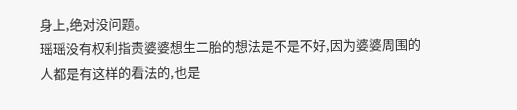身上,绝对没问题。
瑶瑶没有权利指责婆婆想生二胎的想法是不是不好,因为婆婆周围的人都是有这样的看法的,也是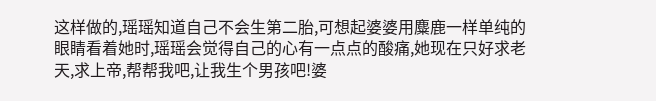这样做的,瑶瑶知道自己不会生第二胎,可想起婆婆用麋鹿一样单纯的眼睛看着她时,瑶瑶会觉得自己的心有一点点的酸痛,她现在只好求老天,求上帝,帮帮我吧,让我生个男孩吧!婆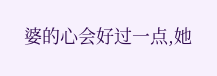婆的心会好过一点,她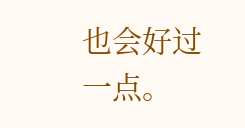也会好过一点。